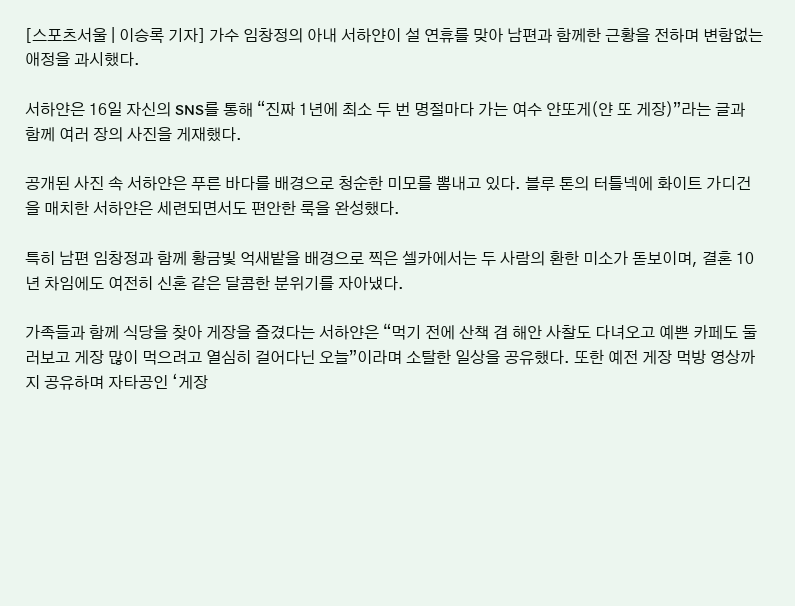[스포츠서울 | 이승록 기자] 가수 임창정의 아내 서하얀이 설 연휴를 맞아 남편과 함께한 근황을 전하며 변함없는 애정을 과시했다.

서하얀은 16일 자신의 SNS를 통해 “진짜 1년에 최소 두 번 명절마다 가는 여수 얀또게(얀 또 게장)”라는 글과 함께 여러 장의 사진을 게재했다.

공개된 사진 속 서하얀은 푸른 바다를 배경으로 청순한 미모를 뽐내고 있다. 블루 톤의 터틀넥에 화이트 가디건을 매치한 서하얀은 세련되면서도 편안한 룩을 완성했다.

특히 남편 임창정과 함께 황금빛 억새밭을 배경으로 찍은 셀카에서는 두 사람의 환한 미소가 돋보이며, 결혼 10년 차임에도 여전히 신혼 같은 달콤한 분위기를 자아냈다.

가족들과 함께 식당을 찾아 게장을 즐겼다는 서하얀은 “먹기 전에 산책 겸 해안 사찰도 다녀오고 예쁜 카페도 둘러보고 게장 많이 먹으려고 열심히 걸어다닌 오늘”이라며 소탈한 일상을 공유했다. 또한 예전 게장 먹방 영상까지 공유하며 자타공인 ‘게장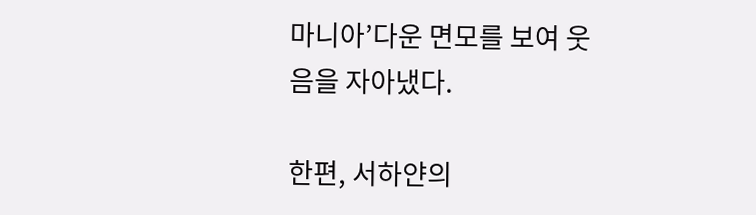마니아’다운 면모를 보여 웃음을 자아냈다.

한편, 서하얀의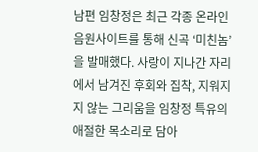남편 임창정은 최근 각종 온라인 음원사이트를 통해 신곡 ‘미친놈’을 발매했다. 사랑이 지나간 자리에서 남겨진 후회와 집착, 지워지지 않는 그리움을 임창정 특유의 애절한 목소리로 담아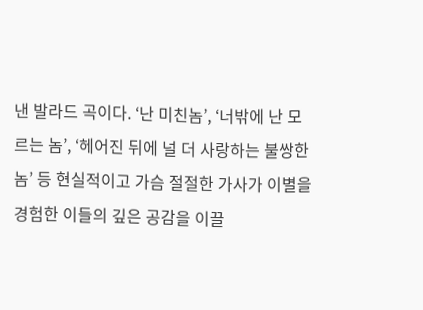낸 발라드 곡이다. ‘난 미친놈’, ‘너밖에 난 모르는 놈’, ‘헤어진 뒤에 널 더 사랑하는 불쌍한 놈’ 등 현실적이고 가슴 절절한 가사가 이별을 경험한 이들의 깊은 공감을 이끌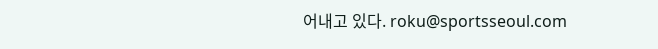어내고 있다. roku@sportsseoul.com